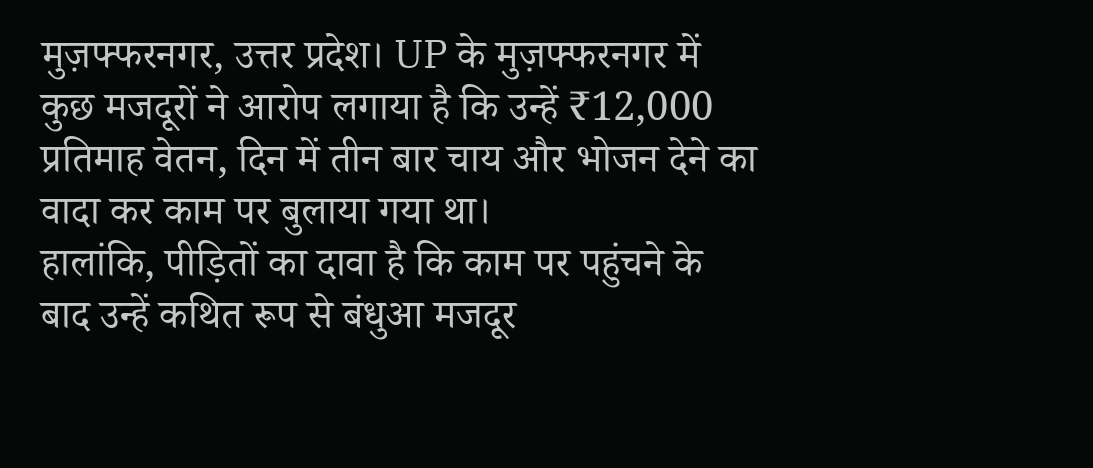मुज़फ्फरनगर, उत्तर प्रदेश। UP के मुज़फ्फरनगर में कुछ मजदूरों ने आरोप लगाया है कि उन्हें ₹12,000 प्रतिमाह वेतन, दिन में तीन बार चाय और भोजन देने का वादा कर काम पर बुलाया गया था।
हालांकि, पीड़ितों का दावा है कि काम पर पहुंचने के बाद उन्हें कथित रूप से बंधुआ मजदूर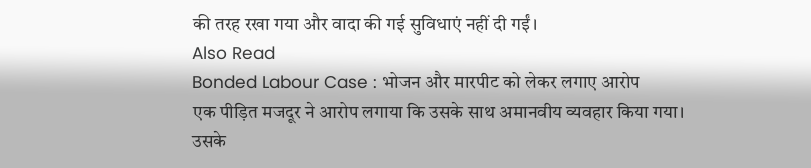की तरह रखा गया और वादा की गई सुविधाएं नहीं दी गईं।
Also Read
Bonded Labour Case : भोजन और मारपीट को लेकर लगाए आरोप
एक पीड़ित मजदूर ने आरोप लगाया कि उसके साथ अमानवीय व्यवहार किया गया। उसके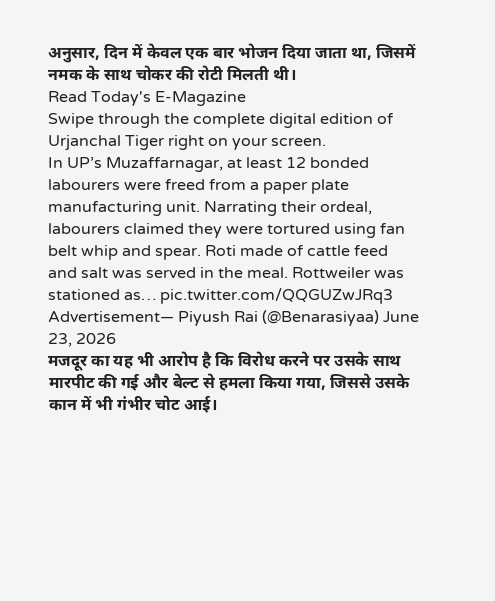अनुसार, दिन में केवल एक बार भोजन दिया जाता था, जिसमें नमक के साथ चोकर की रोटी मिलती थी।
Read Today's E-Magazine
Swipe through the complete digital edition of Urjanchal Tiger right on your screen.
In UP’s Muzaffarnagar, at least 12 bonded labourers were freed from a paper plate manufacturing unit. Narrating their ordeal, labourers claimed they were tortured using fan belt whip and spear. Roti made of cattle feed and salt was served in the meal. Rottweiler was stationed as… pic.twitter.com/QQGUZwJRq3
Advertisement— Piyush Rai (@Benarasiyaa) June 23, 2026
मजदूर का यह भी आरोप है कि विरोध करने पर उसके साथ मारपीट की गई और बेल्ट से हमला किया गया, जिससे उसके कान में भी गंभीर चोट आई।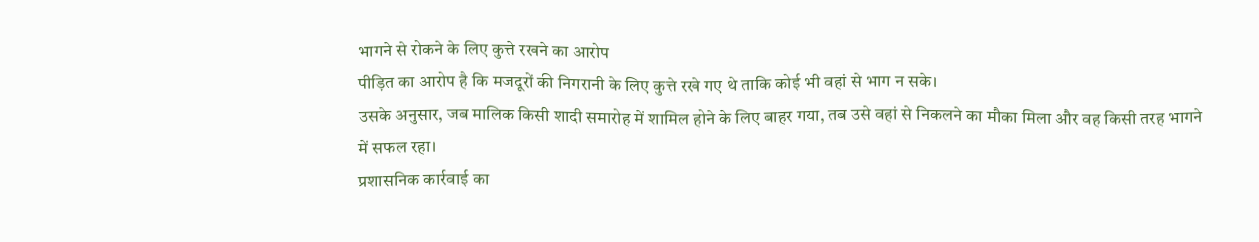भागने से रोकने के लिए कुत्ते रखने का आरोप
पीड़ित का आरोप है कि मजदूरों की निगरानी के लिए कुत्ते रखे गए थे ताकि कोई भी वहां से भाग न सके।
उसके अनुसार, जब मालिक किसी शादी समारोह में शामिल होने के लिए बाहर गया, तब उसे वहां से निकलने का मौका मिला और वह किसी तरह भागने में सफल रहा।
प्रशासनिक कार्रवाई का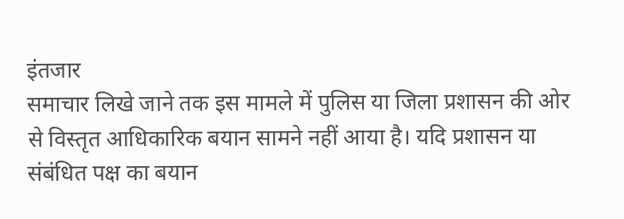इंतजार
समाचार लिखे जाने तक इस मामले में पुलिस या जिला प्रशासन की ओर से विस्तृत आधिकारिक बयान सामने नहीं आया है। यदि प्रशासन या संबंधित पक्ष का बयान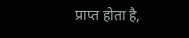प्राप्त होता है,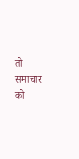तो समाचार को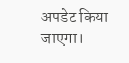अपडेट किया जाएगा।